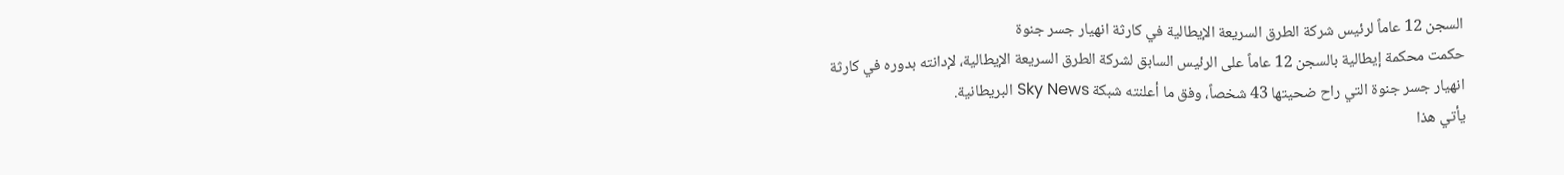السجن 12 عاماً لرئيس شركة الطرق السريعة الإيطالية في كارثة انهيار جسر جنوة
حكمت محكمة إيطالية بالسجن 12 عاماً على الرئيس السابق لشركة الطرق السريعة الإيطالية، لإدانته بدوره في كارثة انهيار جسر جنوة التي راح ضحيتها 43 شخصاً، وفق ما أعلنته شبكة Sky News البريطانية.
يأتي هذا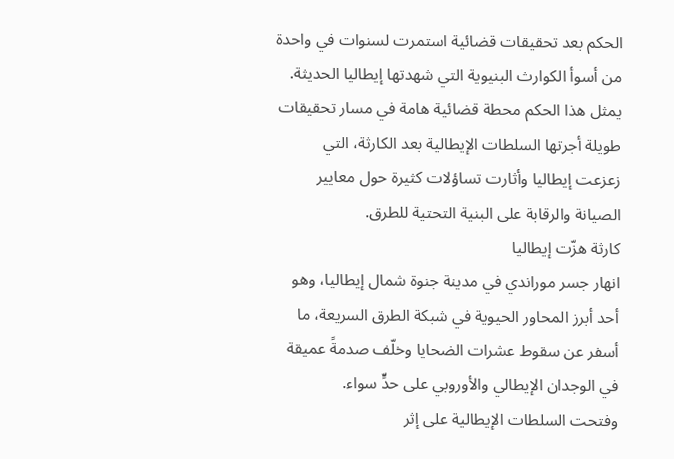الحكم بعد تحقيقات قضائية استمرت لسنوات في واحدة من أسوأ الكوارث البنيوية التي شهدتها إيطاليا الحديثة.
يمثل هذا الحكم محطة قضائية هامة في مسار تحقيقات طويلة أجرتها السلطات الإيطالية بعد الكارثة، التي زعزعت إيطاليا وأثارت تساؤلات كثيرة حول معايير الصيانة والرقابة على البنية التحتية للطرق.
كارثة هزّت إيطاليا
انهار جسر موراندي في مدينة جنوة شمال إيطاليا، وهو أحد أبرز المحاور الحيوية في شبكة الطرق السريعة، ما أسفر عن سقوط عشرات الضحايا وخلّف صدمةً عميقة في الوجدان الإيطالي والأوروبي على حدٍّ سواء.
وفتحت السلطات الإيطالية على إثر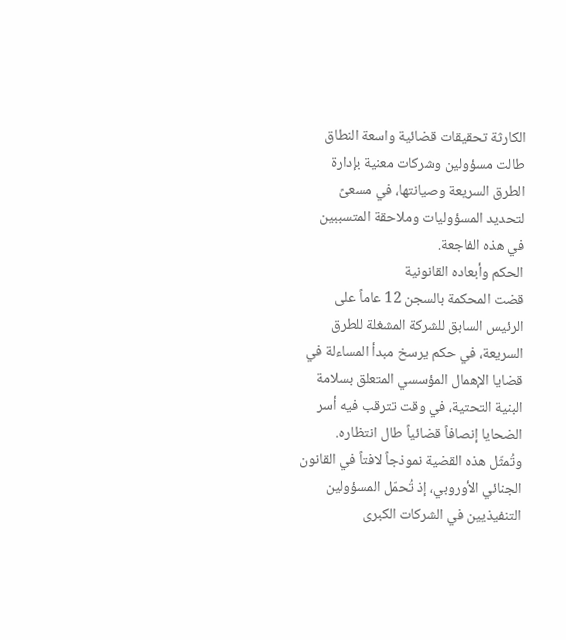الكارثة تحقيقات قضائية واسعة النطاق طالت مسؤولين وشركات معنية بإدارة الطرق السريعة وصيانتها، في مسعىً لتحديد المسؤوليات وملاحقة المتسببين في هذه الفاجعة.
الحكم وأبعاده القانونية
قضت المحكمة بالسجن 12 عاماً على الرئيس السابق للشركة المشغلة للطرق السريعة، في حكم يرسخ مبدأ المساءلة في قضايا الإهمال المؤسسي المتعلق بسلامة البنية التحتية، في وقت تترقب فيه أسر الضحايا إنصافاً قضائياً طال انتظاره.
وتُمثّل هذه القضية نموذجاً لافتاً في القانون الجنائي الأوروبي، إذ تُحمّل المسؤولين التنفيذيين في الشركات الكبرى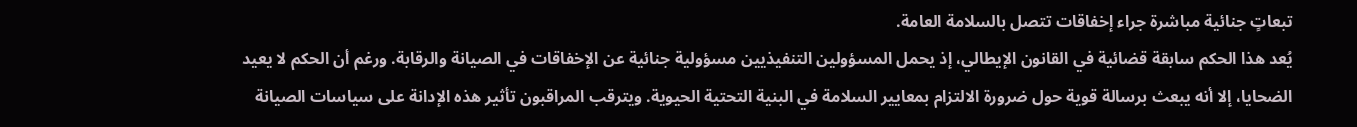تبعاتٍ جنائية مباشرة جراء إخفاقات تتصل بالسلامة العامة.
يُعد هذا الحكم سابقة قضائية في القانون الإيطالي، إذ يحمل المسؤولين التنفيذيين مسؤولية جنائية عن الإخفاقات في الصيانة والرقابة. ورغم أن الحكم لا يعيد الضحايا، إلا أنه يبعث برسالة قوية حول ضرورة الالتزام بمعايير السلامة في البنية التحتية الحيوية. ويترقب المراقبون تأثير هذه الإدانة على سياسات الصيانة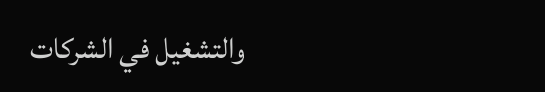والتشغيل في الشركات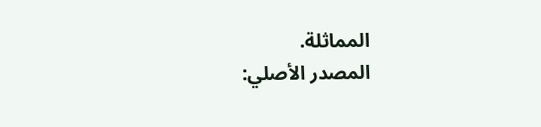المماثلة.
المصدر الأصلي: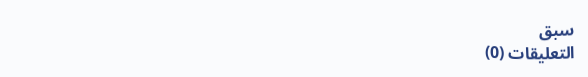سبق
التعليقات (0)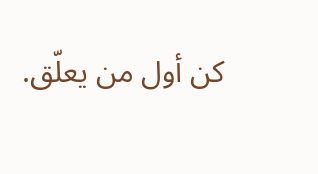كن أول من يعلّق.